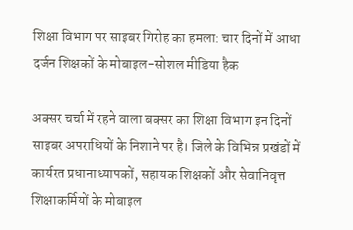शिक्षा विभाग पर साइबर गिरोह का हमला: चार दिनों में आधा दर्जन शिक्षकों के मोबाइल-सोशल मीडिया हैक

अक्सर चर्चा में रहने वाला बक्सर का शिक्षा विभाग इन दिनों साइबर अपराधियों के निशाने पर है। जिले के विभिन्न प्रखंडों में कार्यरत प्रधानाध्यापकों, सहायक शिक्षकों और सेवानिवृत्त शिक्षाकर्मियों के मोबाइल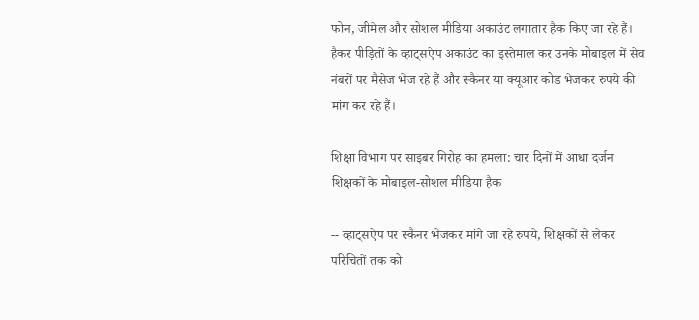फोन, जीमेल और सोशल मीडिया अकाउंट लगातार हैक किए जा रहे हैं। हैकर पीड़ितों के व्हाट्सऐप अकाउंट का इस्तेमाल कर उनके मोबाइल में सेव नंबरों पर मैसेज भेज रहे हैं और स्कैनर या क्यूआर कोड भेजकर रुपये की मांग कर रहे हैं।

शिक्षा विभाग पर साइबर गिरोह का हमला: चार दिनों में आधा दर्जन शिक्षकों के मोबाइल-सोशल मीडिया हैक

-- व्हाट्सऐप पर स्कैनर भेजकर मांगे जा रहे रुपये, शिक्षकों से लेकर परिचितों तक को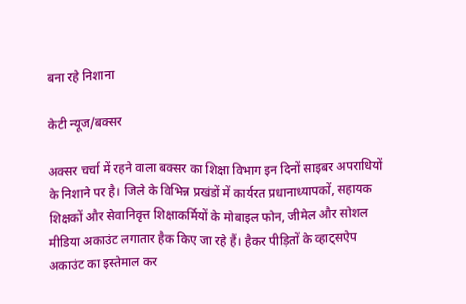बना रहे निशाना

केटी न्यूज/बक्सर

अक्सर चर्चा में रहने वाला बक्सर का शिक्षा विभाग इन दिनों साइबर अपराधियों के निशाने पर है। जिले के विभिन्न प्रखंडों में कार्यरत प्रधानाध्यापकों, सहायक शिक्षकों और सेवानिवृत्त शिक्षाकर्मियों के मोबाइल फोन, जीमेल और सोशल मीडिया अकाउंट लगातार हैक किए जा रहे हैं। हैकर पीड़ितों के व्हाट्सऐप अकाउंट का इस्तेमाल कर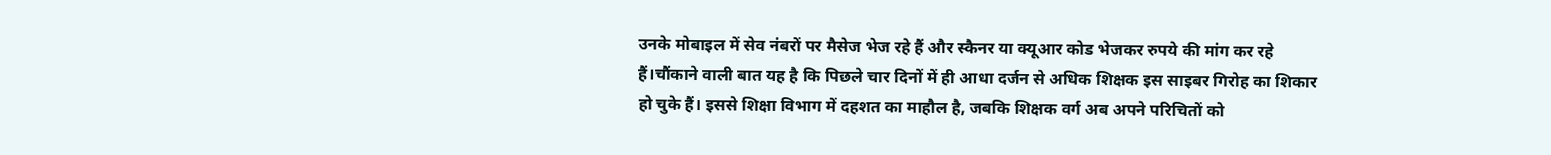उनके मोबाइल में सेव नंबरों पर मैसेज भेज रहे हैं और स्कैनर या क्यूआर कोड भेजकर रुपये की मांग कर रहे हैं।चौंकाने वाली बात यह है कि पिछले चार दिनों में ही आधा दर्जन से अधिक शिक्षक इस साइबर गिरोह का शिकार हो चुके हैं। इससे शिक्षा विभाग में दहशत का माहौल है, जबकि शिक्षक वर्ग अब अपने परिचितों को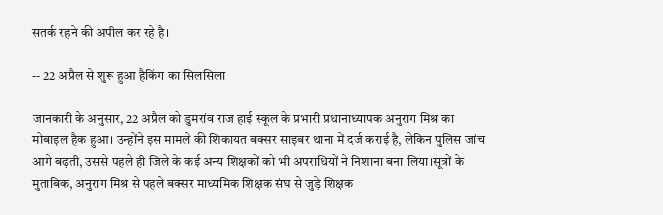सतर्क रहने की अपील कर रहे है।

-- 22 अप्रैल से शुरू हुआ हैकिंग का सिलसिला

जानकारी के अनुसार, 22 अप्रैल को डुमरांव राज हाई स्कूल के प्रभारी प्रधानाध्यापक अनुराग मिश्र का मोबाइल हैक हुआ। उन्होंने इस मामले की शिकायत बक्सर साइबर थाना में दर्ज कराई है, लेकिन पुलिस जांच आगे बढ़ती, उससे पहले ही जिले के कई अन्य शिक्षकों को भी अपराधियों ने निशाना बना लिया।सूत्रों के मुताबिक, अनुराग मिश्र से पहले बक्सर माध्यमिक शिक्षक संघ से जुड़े शिक्षक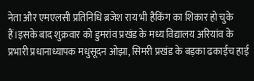नेता और एमएलसी प्रतिनिधि ब्रजेश राय भी हैकिंग का शिकार हो चुके हैं।इसके बाद शुक्रवार को डुमरांव प्रखंड के मध्य विद्यालय अरियांव के प्रभारी प्रधानाध्यापक मधुसूदन ओझा, सिमरी प्रखंड के बड़का ढकाईच हाई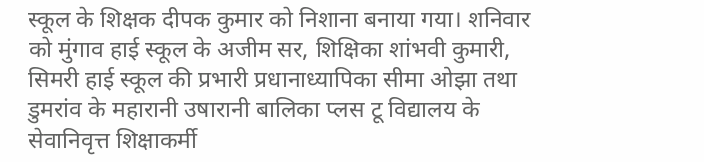स्कूल के शिक्षक दीपक कुमार को निशाना बनाया गया। शनिवार को मुंगाव हाई स्कूल के अजीम सर, शिक्षिका शांभवी कुमारी, सिमरी हाई स्कूल की प्रभारी प्रधानाध्यापिका सीमा ओझा तथा डुमरांव के महारानी उषारानी बालिका प्लस टू विद्यालय के सेवानिवृत्त शिक्षाकर्मी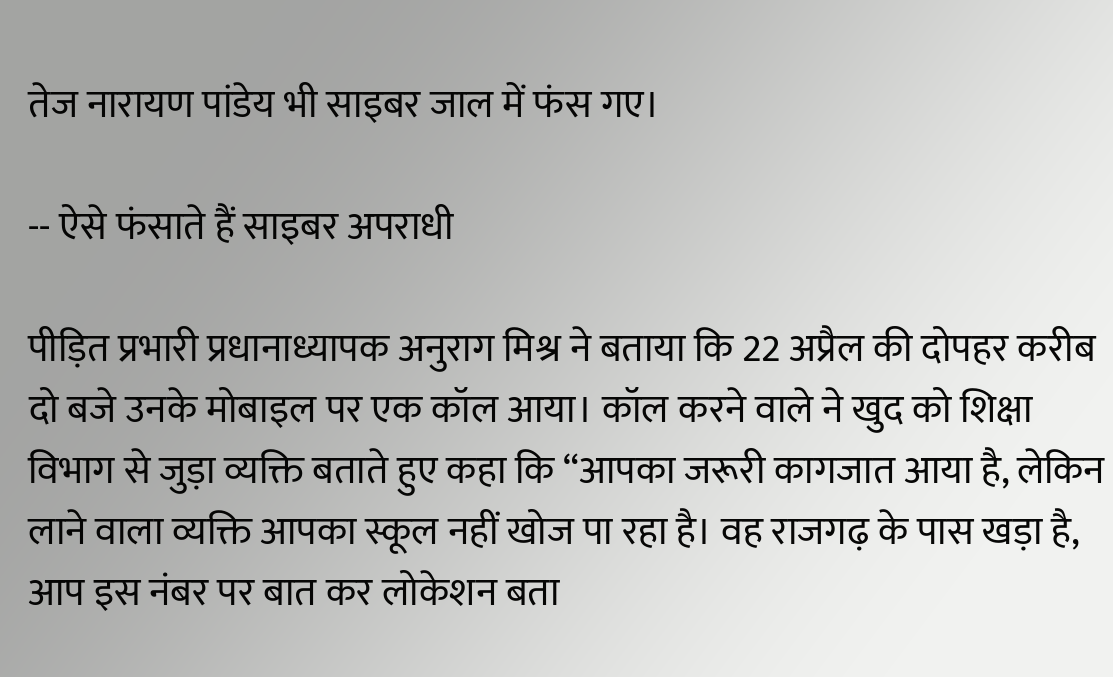तेज नारायण पांडेय भी साइबर जाल में फंस गए।

-- ऐसे फंसाते हैं साइबर अपराधी

पीड़ित प्रभारी प्रधानाध्यापक अनुराग मिश्र ने बताया कि 22 अप्रैल की दोपहर करीब दो बजे उनके मोबाइल पर एक कॉल आया। कॉल करने वाले ने खुद को शिक्षा विभाग से जुड़ा व्यक्ति बताते हुए कहा कि “आपका जरूरी कागजात आया है, लेकिन लाने वाला व्यक्ति आपका स्कूल नहीं खोज पा रहा है। वह राजगढ़ के पास खड़ा है, आप इस नंबर पर बात कर लोकेशन बता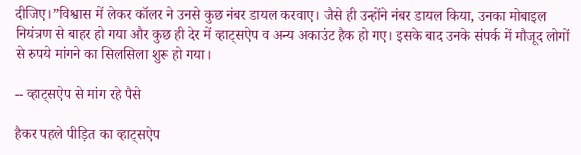दीजिए।”विश्वास में लेकर कॉलर ने उनसे कुछ नंबर डायल करवाए। जैसे ही उन्होंने नंबर डायल किया, उनका मोबाइल नियंत्रण से बाहर हो गया और कुछ ही देर में व्हाट्सऐप व अन्य अकाउंट हैक हो गए। इसके बाद उनके संपर्क में मौजूद लोगों से रुपये मांगने का सिलसिला शुरू हो गया।

-- व्हाट्सऐप से मांग रहे पैसे

हैकर पहले पीड़ित का व्हाट्सऐप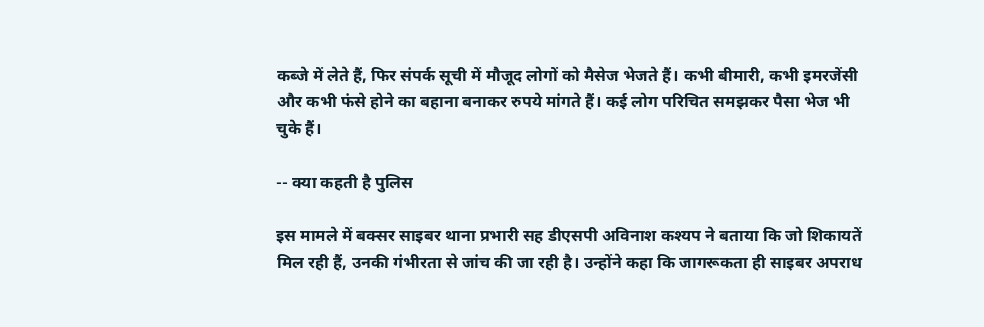कब्जे में लेते हैं, फिर संपर्क सूची में मौजूद लोगों को मैसेज भेजते हैं। कभी बीमारी, कभी इमरजेंसी और कभी फंसे होने का बहाना बनाकर रुपये मांगते हैं। कई लोग परिचित समझकर पैसा भेज भी चुके हैं।

-- क्या कहती है पुलिस

इस मामले में बक्सर साइबर थाना प्रभारी सह डीएसपी अविनाश कश्यप ने बताया कि जो शिकायतें मिल रही हैं, उनकी गंभीरता से जांच की जा रही है। उन्होंने कहा कि जागरूकता ही साइबर अपराध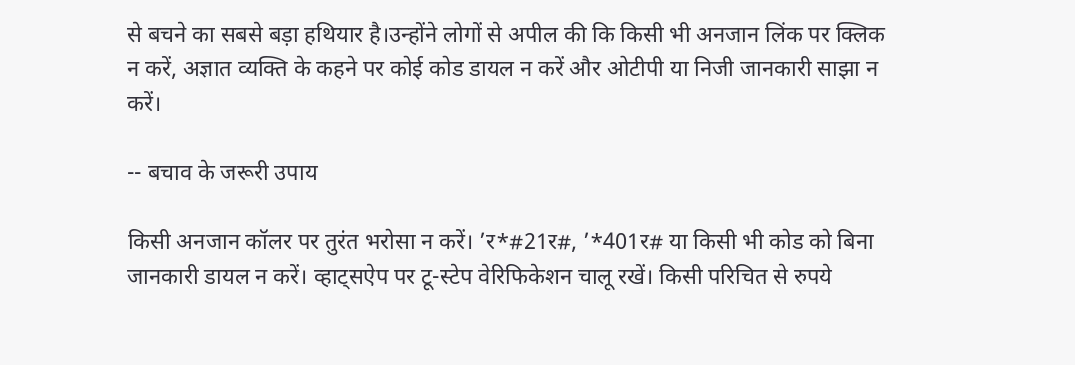से बचने का सबसे बड़ा हथियार है।उन्होंने लोगों से अपील की कि किसी भी अनजान लिंक पर क्लिक न करें, अज्ञात व्यक्ति के कहने पर कोई कोड डायल न करें और ओटीपी या निजी जानकारी साझा न करें।

-- बचाव के जरूरी उपाय

किसी अनजान कॉलर पर तुरंत भरोसा न करें। ’र*#21र#, ’*401र# या किसी भी कोड को बिना जानकारी डायल न करें। व्हाट्सऐप पर टू-स्टेप वेरिफिकेशन चालू रखें। किसी परिचित से रुपये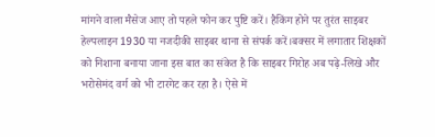मांगने वाला मैसेज आए तो पहले फोन कर पुष्टि करें। हैकिंग होने पर तुरंत साइबर हेल्पलाइन 1930 या नजदीकी साइबर थाना से संपर्क करें।बक्सर में लगातार शिक्षकों को निशाना बनाया जाना इस बात का संकेत है कि साइबर गिरोह अब पढ़े-लिखे और भरोसेमंद वर्ग को भी टारगेट कर रहा है। ऐसे में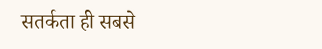सतर्कता ही सबसे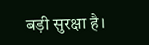बड़ी सुरक्षा है।